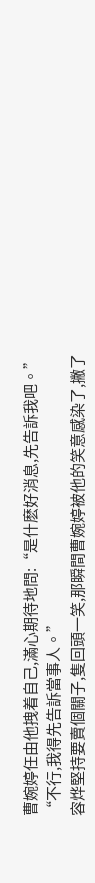曹婉婷任由他拽着自己,滿心期待地問:“是什麽好消息,先告訴我吧。”
“不行,我得先告訴當事人。”
容烨堅持要賣個關子,隻回頭一笑,那瞬間曹婉婷被他的笑意感染了,撇了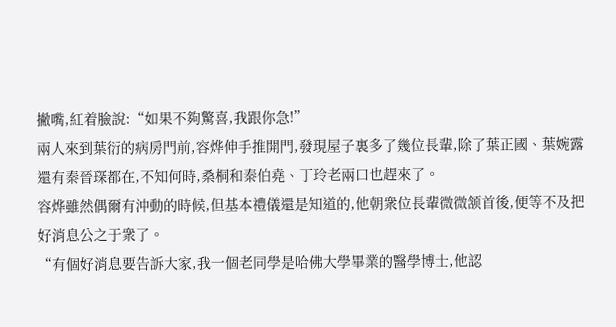撇嘴,紅着臉說:“如果不夠驚喜,我跟你急!”
兩人來到葉衍的病房門前,容烨伸手推開門,發現屋子裏多了幾位長輩,除了葉正國、葉婉露還有秦晉琛都在,不知何時,桑桐和秦伯堯、丁玲老兩口也趕來了。
容烨雖然偶爾有沖動的時候,但基本禮儀還是知道的,他朝衆位長輩微微颔首後,便等不及把好消息公之于衆了。
“有個好消息要告訴大家,我一個老同學是哈佛大學畢業的醫學博士,他認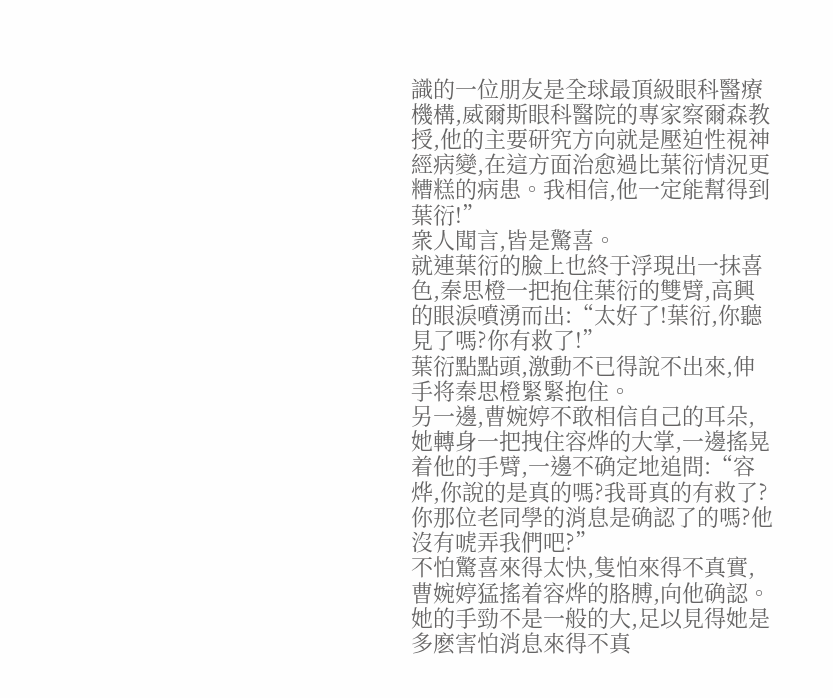識的一位朋友是全球最頂級眼科醫療機構,威爾斯眼科醫院的專家察爾森教授,他的主要研究方向就是壓迫性視神經病變,在這方面治愈過比葉衍情況更糟糕的病患。我相信,他一定能幫得到葉衍!”
衆人聞言,皆是驚喜。
就連葉衍的臉上也終于浮現出一抹喜色,秦思橙一把抱住葉衍的雙臂,高興的眼淚噴湧而出:“太好了!葉衍,你聽見了嗎?你有救了!”
葉衍點點頭,激動不已得說不出來,伸手将秦思橙緊緊抱住。
另一邊,曹婉婷不敢相信自己的耳朵,她轉身一把拽住容烨的大掌,一邊搖晃着他的手臂,一邊不确定地追問:“容烨,你說的是真的嗎?我哥真的有救了?你那位老同學的消息是确認了的嗎?他沒有唬弄我們吧?”
不怕驚喜來得太快,隻怕來得不真實,曹婉婷猛搖着容烨的胳膊,向他确認。
她的手勁不是一般的大,足以見得她是多麽害怕消息來得不真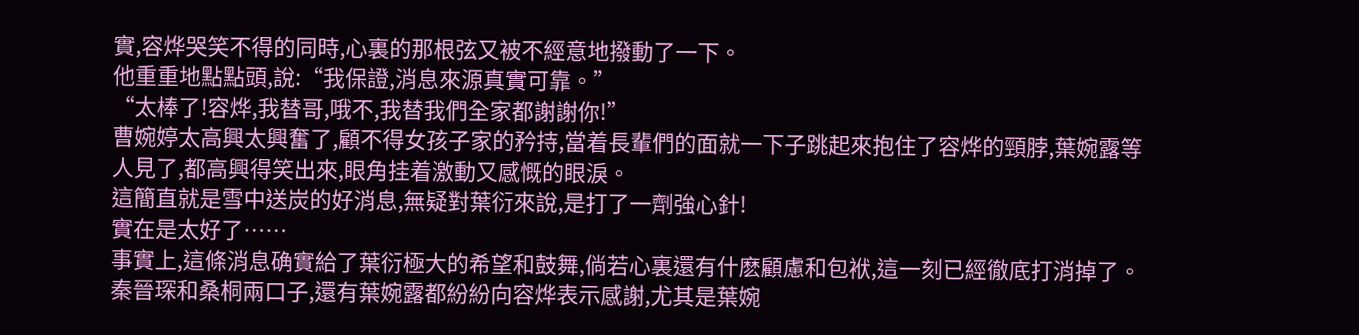實,容烨哭笑不得的同時,心裏的那根弦又被不經意地撥動了一下。
他重重地點點頭,說:“我保證,消息來源真實可靠。”
“太棒了!容烨,我替哥,哦不,我替我們全家都謝謝你!”
曹婉婷太高興太興奮了,顧不得女孩子家的矜持,當着長輩們的面就一下子跳起來抱住了容烨的頸脖,葉婉露等人見了,都高興得笑出來,眼角挂着激動又感慨的眼淚。
這簡直就是雪中送炭的好消息,無疑對葉衍來說,是打了一劑強心針!
實在是太好了……
事實上,這條消息确實給了葉衍極大的希望和鼓舞,倘若心裏還有什麽顧慮和包袱,這一刻已經徹底打消掉了。
秦晉琛和桑桐兩口子,還有葉婉露都紛紛向容烨表示感謝,尤其是葉婉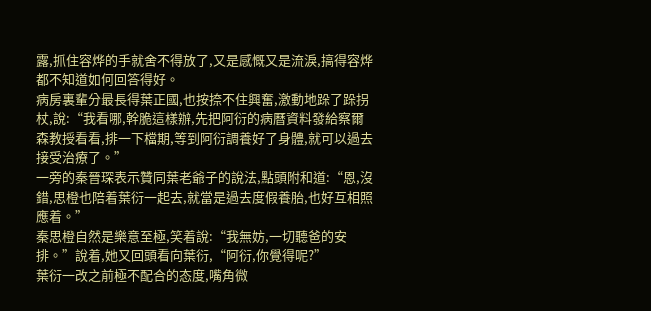露,抓住容烨的手就舍不得放了,又是感慨又是流淚,搞得容烨都不知道如何回答得好。
病房裏輩分最長得葉正國,也按捺不住興奮,激動地跺了跺拐杖,說:“我看哪,幹脆這樣辦,先把阿衍的病曆資料發給察爾森教授看看,排一下檔期,等到阿衍調養好了身體,就可以過去接受治療了。”
一旁的秦晉琛表示贊同葉老爺子的說法,點頭附和道:“恩,沒錯,思橙也陪着葉衍一起去,就當是過去度假養胎,也好互相照應着。”
秦思橙自然是樂意至極,笑着說:“我無妨,一切聽爸的安排。”說着,她又回頭看向葉衍,“阿衍,你覺得呢?”
葉衍一改之前極不配合的态度,嘴角微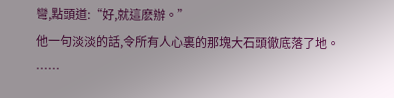彎,點頭道:“好,就這麽辦。”
他一句淡淡的話,令所有人心裏的那塊大石頭徹底落了地。
……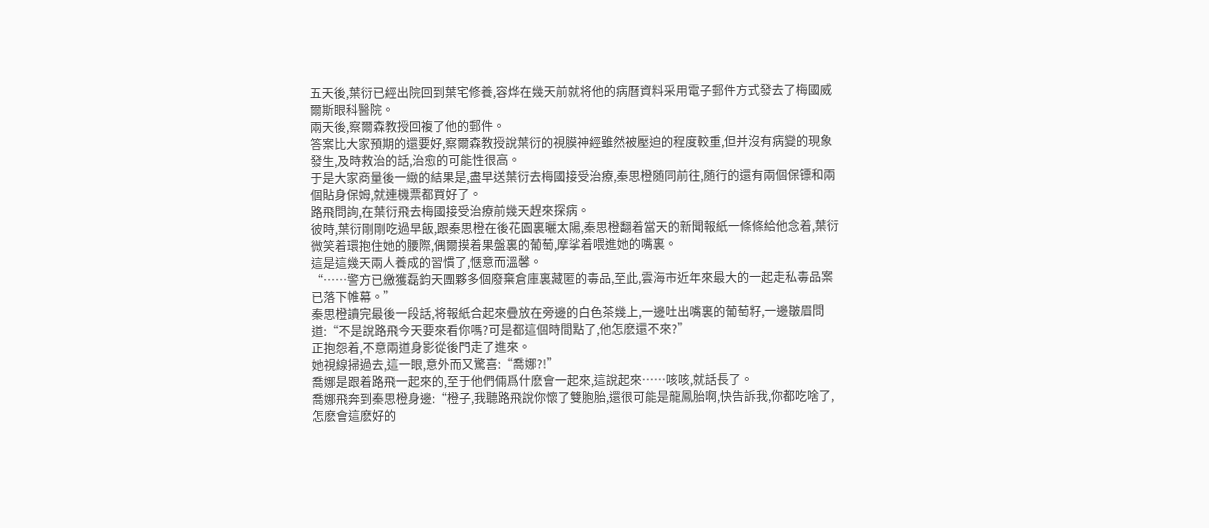五天後,葉衍已經出院回到葉宅修養,容烨在幾天前就将他的病曆資料采用電子郵件方式發去了梅國威爾斯眼科醫院。
兩天後,察爾森教授回複了他的郵件。
答案比大家預期的還要好,察爾森教授說葉衍的視膜神經雖然被壓迫的程度較重,但并沒有病變的現象發生,及時救治的話,治愈的可能性很高。
于是大家商量後一緻的結果是,盡早送葉衍去梅國接受治療,秦思橙随同前往,随行的還有兩個保镖和兩個貼身保姆,就連機票都買好了。
路飛問詢,在葉衍飛去梅國接受治療前幾天趕來探病。
彼時,葉衍剛剛吃過早飯,跟秦思橙在後花園裏曬太陽,秦思橙翻着當天的新聞報紙一條條給他念着,葉衍微笑着環抱住她的腰際,偶爾摸着果盤裏的葡萄,摩挲着喂進她的嘴裏。
這是這幾天兩人養成的習慣了,惬意而溫馨。
“……警方已繳獲磊鈞天團夥多個廢棄倉庫裏藏匿的毒品,至此,雲海市近年來最大的一起走私毒品案已落下帷幕。”
秦思橙讀完最後一段話,将報紙合起來疊放在旁邊的白色茶幾上,一邊吐出嘴裏的葡萄籽,一邊皺眉問道:“不是說路飛今天要來看你嗎?可是都這個時間點了,他怎麽還不來?”
正抱怨着,不意兩道身影從後門走了進來。
她視線掃過去,這一眼,意外而又驚喜:“喬娜?!”
喬娜是跟着路飛一起來的,至于他們倆爲什麽會一起來,這說起來……咳咳,就話長了。
喬娜飛奔到秦思橙身邊:“橙子,我聽路飛說你懷了雙胞胎,還很可能是龍鳳胎啊,快告訴我,你都吃啥了,怎麽會這麽好的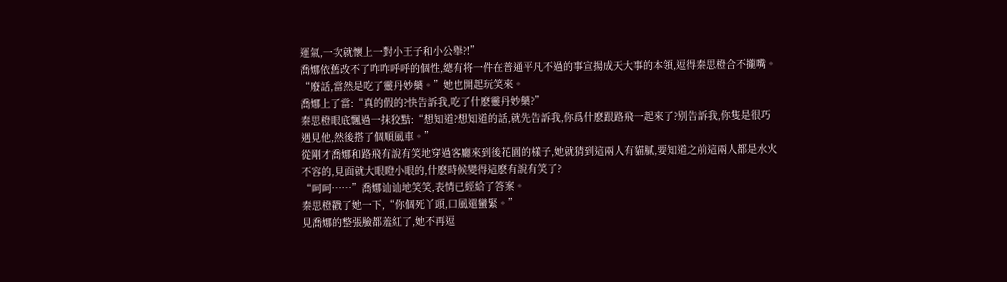運氣,一次就懷上一對小王子和小公舉?!”
喬娜依舊改不了咋咋呼呼的個性,總有将一件在普通平凡不過的事宣揚成天大事的本領,逗得秦思橙合不攏嘴。
“廢話,當然是吃了靈丹妙藥。”她也開起玩笑來。
喬娜上了當:“真的假的?快告訴我,吃了什麽靈丹妙藥?”
秦思橙眼底飄過一抹狡黠:“想知道?想知道的話,就先告訴我,你爲什麽跟路飛一起來了?别告訴我,你隻是很巧遇見他,然後搭了個順風車。”
從剛才喬娜和路飛有說有笑地穿過客廳來到後花園的樣子,她就猜到這兩人有貓膩,要知道之前這兩人都是水火不容的,見面就大眼瞪小眼的,什麽時候變得這麽有說有笑了?
“呵呵……”喬娜讪讪地笑笑,表情已經給了答案。
秦思橙戳了她一下,“你個死丫頭,口風還蠻緊。”
見喬娜的整張臉都羞紅了,她不再逗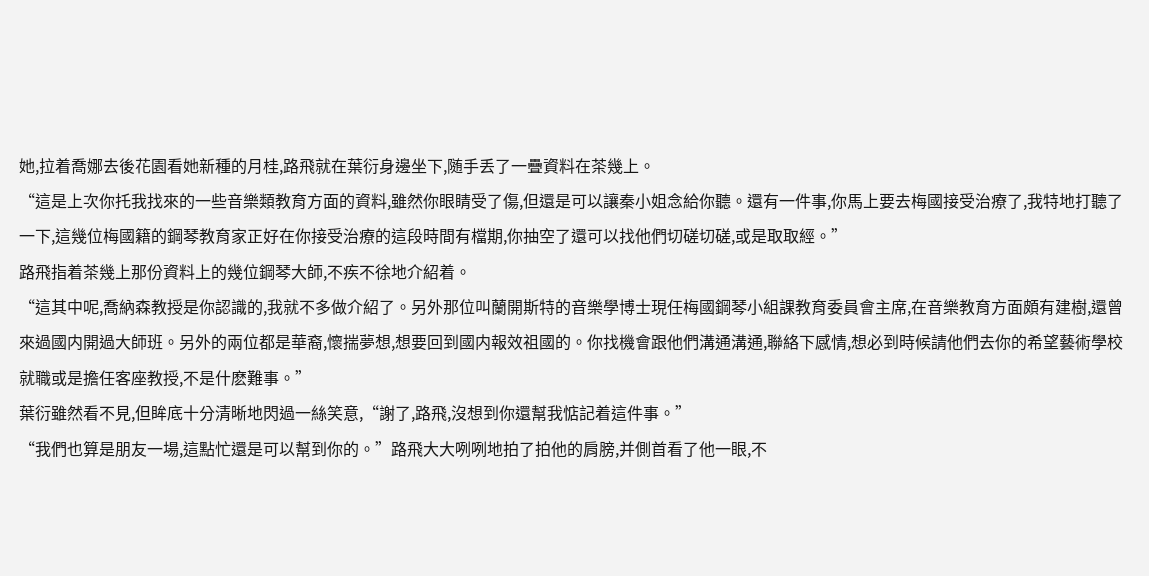她,拉着喬娜去後花園看她新種的月桂,路飛就在葉衍身邊坐下,随手丢了一疊資料在茶幾上。
“這是上次你托我找來的一些音樂類教育方面的資料,雖然你眼睛受了傷,但還是可以讓秦小姐念給你聽。還有一件事,你馬上要去梅國接受治療了,我特地打聽了一下,這幾位梅國籍的鋼琴教育家正好在你接受治療的這段時間有檔期,你抽空了還可以找他們切磋切磋,或是取取經。”
路飛指着茶幾上那份資料上的幾位鋼琴大師,不疾不徐地介紹着。
“這其中呢,喬納森教授是你認識的,我就不多做介紹了。另外那位叫蘭開斯特的音樂學博士現任梅國鋼琴小組課教育委員會主席,在音樂教育方面頗有建樹,還曾來過國内開過大師班。另外的兩位都是華裔,懷揣夢想,想要回到國内報效祖國的。你找機會跟他們溝通溝通,聯絡下感情,想必到時候請他們去你的希望藝術學校就職或是擔任客座教授,不是什麽難事。”
葉衍雖然看不見,但眸底十分清晰地閃過一絲笑意,“謝了,路飛,沒想到你還幫我惦記着這件事。”
“我們也算是朋友一場,這點忙還是可以幫到你的。”路飛大大咧咧地拍了拍他的肩膀,并側首看了他一眼,不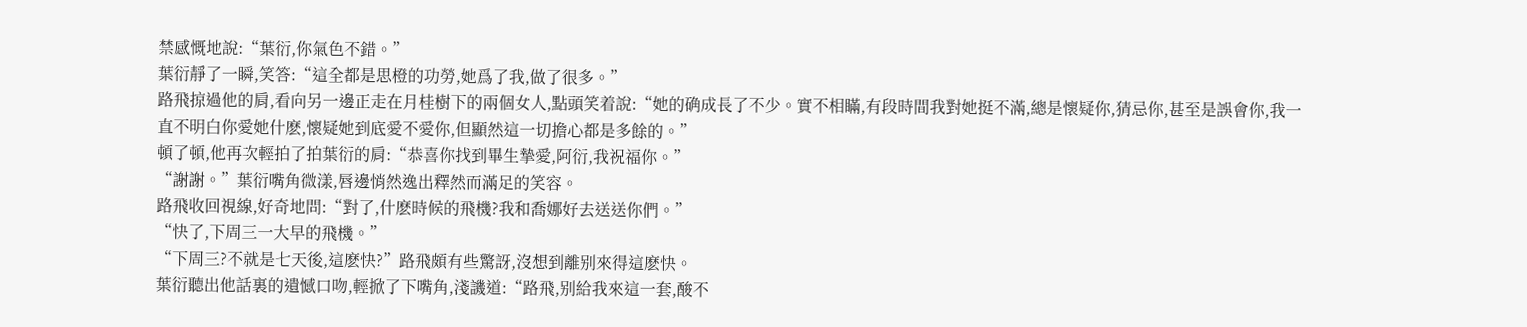禁感慨地說:“葉衍,你氣色不錯。”
葉衍靜了一瞬,笑答:“這全都是思橙的功勞,她爲了我,做了很多。”
路飛掠過他的肩,看向另一邊正走在月桂樹下的兩個女人,點頭笑着說:“她的确成長了不少。實不相瞞,有段時間我對她挺不滿,總是懷疑你,猜忌你,甚至是誤會你,我一直不明白你愛她什麽,懷疑她到底愛不愛你,但顯然這一切擔心都是多餘的。”
頓了頓,他再次輕拍了拍葉衍的肩:“恭喜你找到畢生摯愛,阿衍,我祝福你。”
“謝謝。”葉衍嘴角微漾,唇邊悄然逸出釋然而滿足的笑容。
路飛收回視線,好奇地問:“對了,什麽時候的飛機?我和喬娜好去送送你們。”
“快了,下周三一大早的飛機。”
“下周三?不就是七天後,這麽快?”路飛頗有些驚訝,沒想到離别來得這麽快。
葉衍聽出他話裏的遺憾口吻,輕掀了下嘴角,淺譏道:“路飛,别給我來這一套,酸不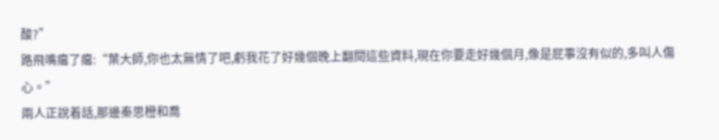酸?”
路飛嘴癟了癟:“葉大師,你也太無情了吧,虧我花了好幾個晚上翻閱這些資料,現在你要走好幾個月,像是屁事沒有似的,多叫人傷心。”
兩人正說着話,那邊秦思橙和喬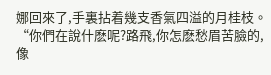娜回來了,手裏拈着幾支香氣四溢的月桂枝。
“你們在說什麽呢?路飛,你怎麽愁眉苦臉的,像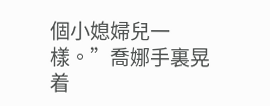個小媳婦兒一樣。”喬娜手裏晃着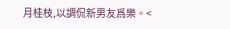月桂枝,以調侃新男友爲樂。<